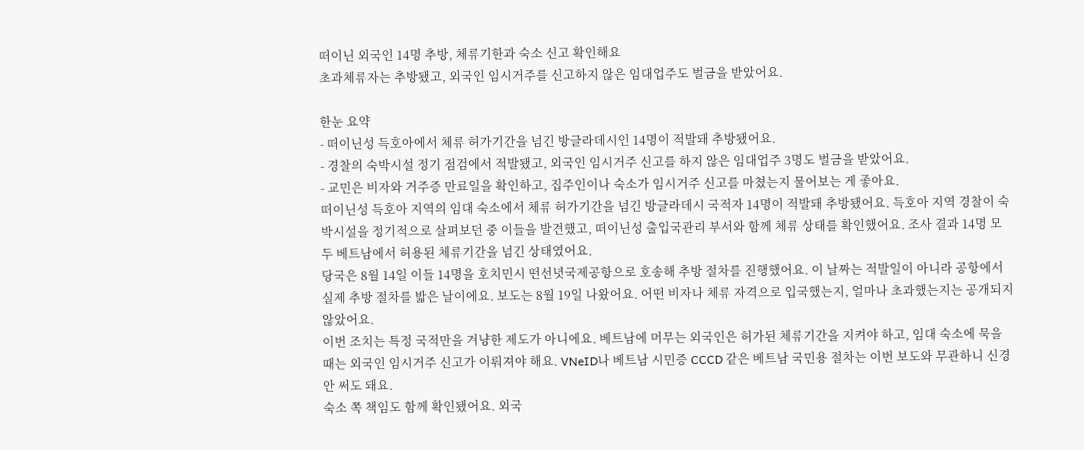떠이닌 외국인 14명 추방, 체류기한과 숙소 신고 확인해요
초과체류자는 추방됐고, 외국인 임시거주를 신고하지 않은 임대업주도 벌금을 받았어요.

한눈 요약
- 떠이닌성 득호아에서 체류 허가기간을 넘긴 방글라데시인 14명이 적발돼 추방됐어요.
- 경찰의 숙박시설 정기 점검에서 적발됐고, 외국인 임시거주 신고를 하지 않은 임대업주 3명도 벌금을 받았어요.
- 교민은 비자와 거주증 만료일을 확인하고, 집주인이나 숙소가 임시거주 신고를 마쳤는지 물어보는 게 좋아요.
떠이닌성 득호아 지역의 임대 숙소에서 체류 허가기간을 넘긴 방글라데시 국적자 14명이 적발돼 추방됐어요. 득호아 지역 경찰이 숙박시설을 정기적으로 살펴보던 중 이들을 발견했고, 떠이닌성 출입국관리 부서와 함께 체류 상태를 확인했어요. 조사 결과 14명 모두 베트남에서 허용된 체류기간을 넘긴 상태였어요.
당국은 8월 14일 이들 14명을 호치민시 떤선녓국제공항으로 호송해 추방 절차를 진행했어요. 이 날짜는 적발일이 아니라 공항에서 실제 추방 절차를 밟은 날이에요. 보도는 8월 19일 나왔어요. 어떤 비자나 체류 자격으로 입국했는지, 얼마나 초과했는지는 공개되지 않았어요.
이번 조치는 특정 국적만을 겨냥한 제도가 아니에요. 베트남에 머무는 외국인은 허가된 체류기간을 지켜야 하고, 임대 숙소에 묵을 때는 외국인 임시거주 신고가 이뤄져야 해요. VNeID나 베트남 시민증 CCCD 같은 베트남 국민용 절차는 이번 보도와 무관하니 신경 안 써도 돼요.
숙소 쪽 책임도 함께 확인됐어요. 외국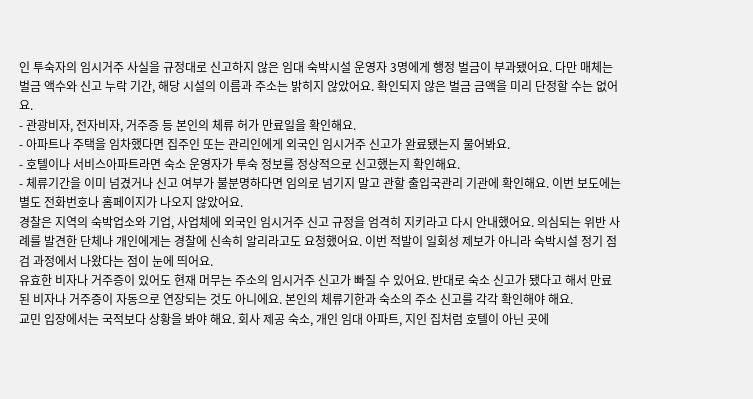인 투숙자의 임시거주 사실을 규정대로 신고하지 않은 임대 숙박시설 운영자 3명에게 행정 벌금이 부과됐어요. 다만 매체는 벌금 액수와 신고 누락 기간, 해당 시설의 이름과 주소는 밝히지 않았어요. 확인되지 않은 벌금 금액을 미리 단정할 수는 없어요.
- 관광비자, 전자비자, 거주증 등 본인의 체류 허가 만료일을 확인해요.
- 아파트나 주택을 임차했다면 집주인 또는 관리인에게 외국인 임시거주 신고가 완료됐는지 물어봐요.
- 호텔이나 서비스아파트라면 숙소 운영자가 투숙 정보를 정상적으로 신고했는지 확인해요.
- 체류기간을 이미 넘겼거나 신고 여부가 불분명하다면 임의로 넘기지 말고 관할 출입국관리 기관에 확인해요. 이번 보도에는 별도 전화번호나 홈페이지가 나오지 않았어요.
경찰은 지역의 숙박업소와 기업, 사업체에 외국인 임시거주 신고 규정을 엄격히 지키라고 다시 안내했어요. 의심되는 위반 사례를 발견한 단체나 개인에게는 경찰에 신속히 알리라고도 요청했어요. 이번 적발이 일회성 제보가 아니라 숙박시설 정기 점검 과정에서 나왔다는 점이 눈에 띄어요.
유효한 비자나 거주증이 있어도 현재 머무는 주소의 임시거주 신고가 빠질 수 있어요. 반대로 숙소 신고가 됐다고 해서 만료된 비자나 거주증이 자동으로 연장되는 것도 아니에요. 본인의 체류기한과 숙소의 주소 신고를 각각 확인해야 해요.
교민 입장에서는 국적보다 상황을 봐야 해요. 회사 제공 숙소, 개인 임대 아파트, 지인 집처럼 호텔이 아닌 곳에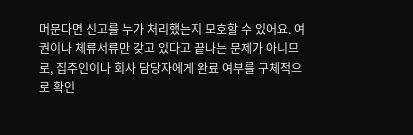머문다면 신고를 누가 처리했는지 모호할 수 있어요. 여권이나 체류서류만 갖고 있다고 끝나는 문제가 아니므로, 집주인이나 회사 담당자에게 완료 여부를 구체적으로 확인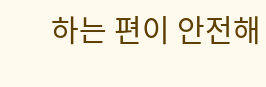하는 편이 안전해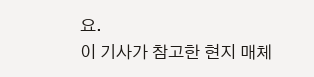요.
이 기사가 참고한 현지 매체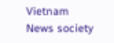Vietnam News society